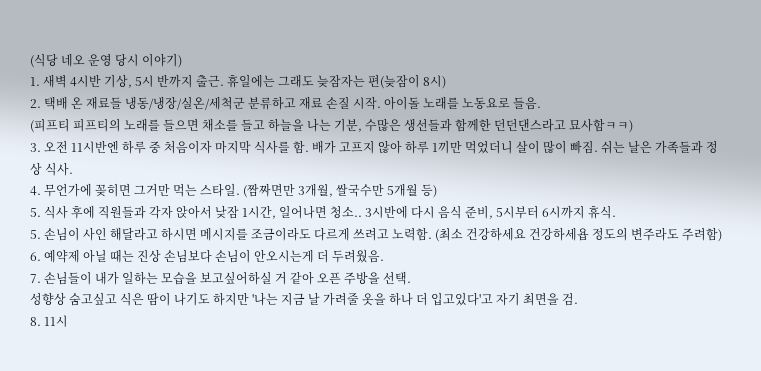(식당 네오 운영 당시 이야기)
1. 새벽 4시반 기상, 5시 반까지 출근. 휴일에는 그래도 늦잠자는 편(늦잠이 8시)
2. 택배 온 재료들 냉동/냉장/실온/세척군 분류하고 재료 손질 시작. 아이돌 노래를 노동요로 들음.
(피프티 피프티의 노래를 들으면 채소를 들고 하늘을 나는 기분, 수많은 생선들과 함께한 던던댄스라고 묘사함ㅋㅋ)
3. 오전 11시반엔 하루 중 처음이자 마지막 식사를 함. 배가 고프지 않아 하루 1끼만 먹었더니 살이 많이 빠짐. 쉬는 날은 가족들과 정상 식사.
4. 무언가에 꽂히면 그거만 먹는 스타일. (짬짜면만 3개월, 쌀국수만 5개월 등)
5. 식사 후에 직원들과 각자 앉아서 낮잠 1시간, 일어나면 청소.. 3시반에 다시 음식 준비, 5시부터 6시까지 휴식.
5. 손님이 사인 해달라고 하시면 메시지를 조금이라도 다르게 쓰려고 노력함. (최소 건강하세요 건강하세욥 정도의 변주라도 주려함)
6. 예약제 아닐 때는 진상 손님보다 손님이 안오시는게 더 두려웠음.
7. 손님들이 내가 일하는 모습을 보고싶어하실 거 같아 오픈 주방을 선택.
성향상 숨고싶고 식은 땀이 나기도 하지만 '나는 지금 날 가려줄 옷을 하나 더 입고있다'고 자기 최면을 검.
8. 11시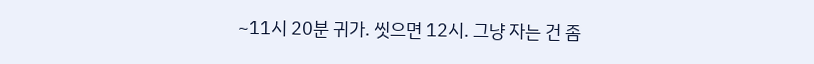~11시 20분 귀가. 씻으면 12시. 그냥 자는 건 좀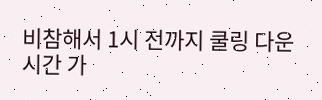비참해서 1시 전까지 쿨링 다운 시간 가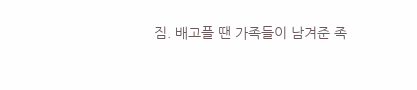짐. 배고플 땐 가족들이 남겨준 족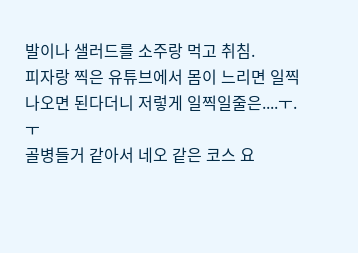발이나 샐러드를 소주랑 먹고 취침.
피자랑 찍은 유튜브에서 몸이 느리면 일찍 나오면 된다더니 저렇게 일찍일줄은....ㅜ.ㅜ
골병들거 같아서 네오 같은 코스 요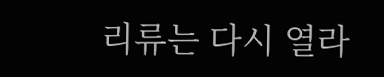리류는 다시 열라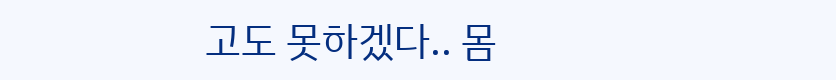고도 못하겠다.. 몸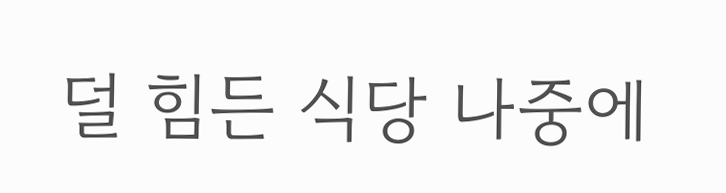덜 힘든 식당 나중에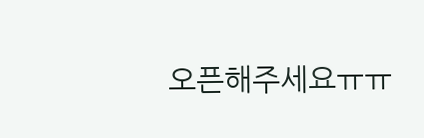오픈해주세요ㅠㅠ